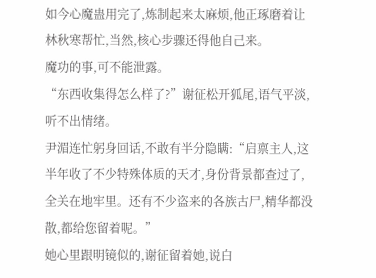如今心魔蛊用完了,炼制起来太麻烦,他正琢磨着让林秋寒帮忙,当然,核心步骤还得他自己来。
魔功的事,可不能泄露。
“东西收集得怎么样了?”谢征松开狐尾,语气平淡,听不出情绪。
尹湄连忙躬身回话,不敢有半分隐瞒:“启禀主人,这半年收了不少特殊体质的天才,身份背景都查过了,全关在地牢里。还有不少盗来的各族古尸,精华都没散,都给您留着呢。”
她心里跟明镜似的,谢征留着她,说白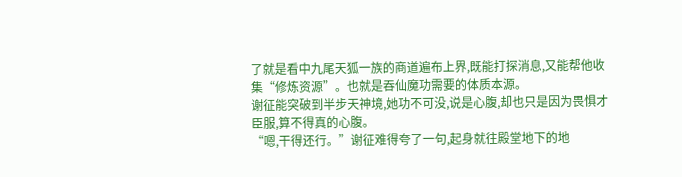了就是看中九尾天狐一族的商道遍布上界,既能打探消息,又能帮他收集“修炼资源”。也就是吞仙魔功需要的体质本源。
谢征能突破到半步天神境,她功不可没,说是心腹,却也只是因为畏惧才臣服,算不得真的心腹。
“嗯,干得还行。”谢征难得夸了一句,起身就往殿堂地下的地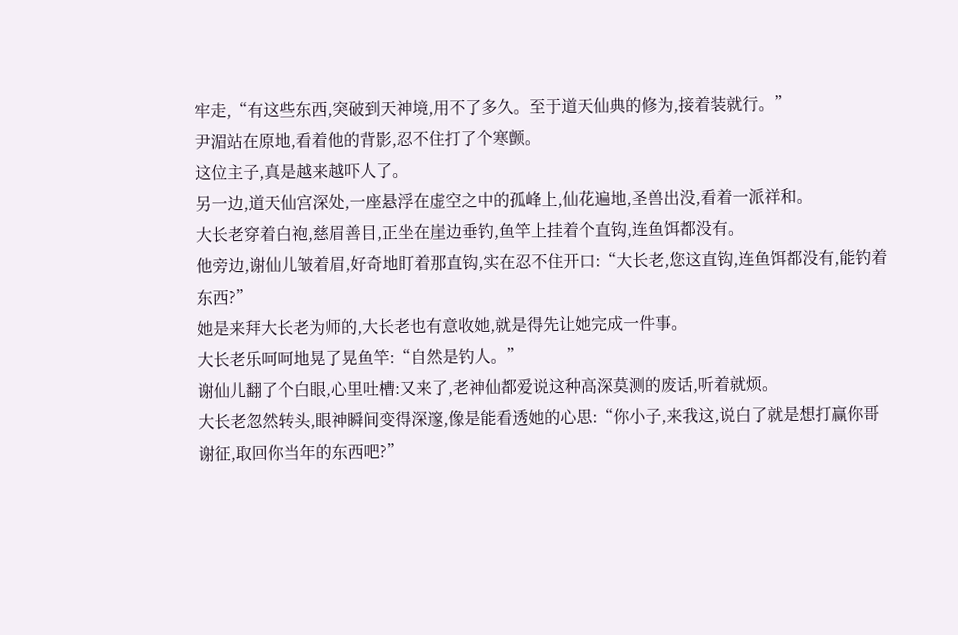牢走,“有这些东西,突破到天神境,用不了多久。至于道天仙典的修为,接着装就行。”
尹湄站在原地,看着他的背影,忍不住打了个寒颤。
这位主子,真是越来越吓人了。
另一边,道天仙宫深处,一座悬浮在虚空之中的孤峰上,仙花遍地,圣兽出没,看着一派祥和。
大长老穿着白袍,慈眉善目,正坐在崖边垂钓,鱼竿上挂着个直钩,连鱼饵都没有。
他旁边,谢仙儿皱着眉,好奇地盯着那直钩,实在忍不住开口:“大长老,您这直钩,连鱼饵都没有,能钓着东西?”
她是来拜大长老为师的,大长老也有意收她,就是得先让她完成一件事。
大长老乐呵呵地晃了晃鱼竿:“自然是钓人。”
谢仙儿翻了个白眼,心里吐槽:又来了,老神仙都爱说这种高深莫测的废话,听着就烦。
大长老忽然转头,眼神瞬间变得深邃,像是能看透她的心思:“你小子,来我这,说白了就是想打赢你哥谢征,取回你当年的东西吧?”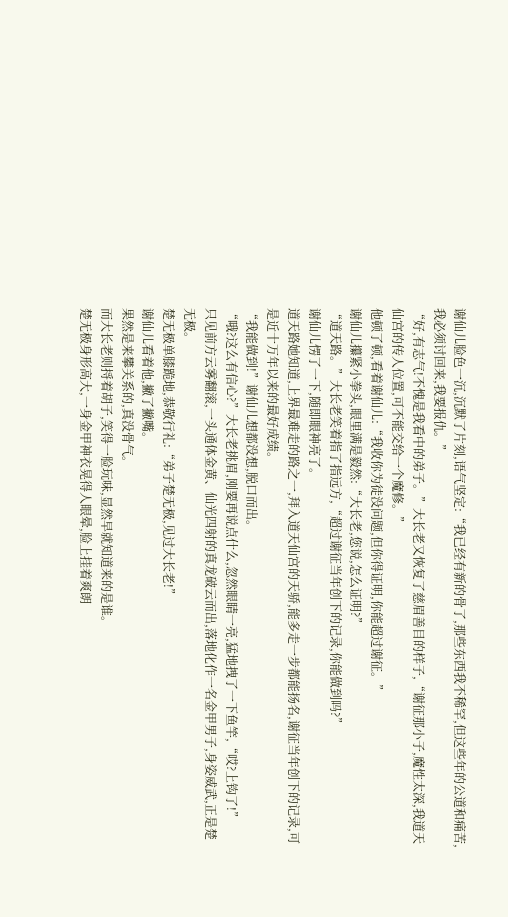谢仙儿脸色一沉,沉默了片刻,语气坚定:“我已经有新的骨了,那些东西我不稀罕,但这些年的公道和痛苦,我必须讨回来,我要报仇。”
“好,有志气!不愧是我看中的弟子。”大长老又恢复了慈眉善目的样子,“谢征那小子,魔性太深,我道天仙宫的传人位置,可不能交给一个魔修。”
他顿了顿,看着谢仙儿:“我收你为徒没问题,但你得证明,你能超过谢征。”
谢仙儿攥紧小拳头,眼里满是毅然:“大长老,您说,怎么证明?”
“道天路。”大长老笑着指了指远方,“超过谢征当年创下的记录,你能做到吗?”
谢仙儿愣了一下,随即眼神亮了。
道天路她知道,上界最难走的路之一,拜入道天仙宫的天骄,能多走一步都能扬名,谢征当年创下的记录,可是近十万年以来的最好成绩。
“我能做到!”谢仙儿想都没想,脱口而出。
“哦?这么有信心?”大长老挑眉,刚要再说点什么,忽然眼睛一亮,猛地拽了一下鱼竿,“哎?上钩了!”
只见前方云雾翻滚,一头通体金黄、仙光四射的真龙破云而出,落地化作一名金甲男子,身姿威武,正是楚无极。
楚无极单膝跪地,恭敬行礼:“弟子楚无极,见过大长老!”
谢仙儿看着他,撇了撇嘴。
果然是来攀关系的,真没骨气。
而大长老则捋着胡子,笑得一脸玩味,显然早就知道来的是谁。
楚无极身形高大,一身金甲神衣晃得人眼晕,脸上挂着爽朗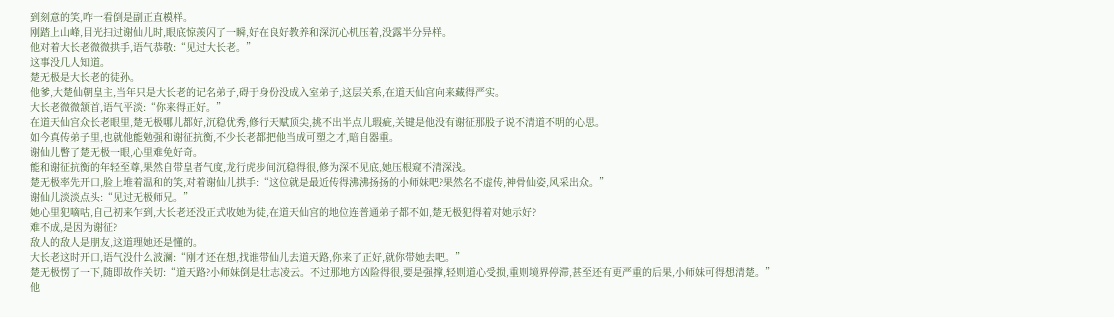到刻意的笑,咋一看倒是副正直模样。
刚踏上山峰,目光扫过谢仙儿时,眼底惊羡闪了一瞬,好在良好教养和深沉心机压着,没露半分异样。
他对着大长老微微拱手,语气恭敬:“见过大长老。”
这事没几人知道。
楚无极是大长老的徒孙。
他爹,大楚仙朝皇主,当年只是大长老的记名弟子,碍于身份没成入室弟子,这层关系,在道天仙宫向来藏得严实。
大长老微微颔首,语气平淡:“你来得正好。”
在道天仙宫众长老眼里,楚无极哪儿都好,沉稳优秀,修行天赋顶尖,挑不出半点儿瑕疵,关键是他没有谢征那股子说不清道不明的心思。
如今真传弟子里,也就他能勉强和谢征抗衡,不少长老都把他当成可塑之才,暗自器重。
谢仙儿瞥了楚无极一眼,心里难免好奇。
能和谢征抗衡的年轻至尊,果然自带皇者气度,龙行虎步间沉稳得很,修为深不见底,她压根窥不清深浅。
楚无极率先开口,脸上堆着温和的笑,对着谢仙儿拱手:“这位就是最近传得沸沸扬扬的小师妹吧?果然名不虚传,神骨仙姿,风采出众。”
谢仙儿淡淡点头:“见过无极师兄。”
她心里犯嘀咕,自己初来乍到,大长老还没正式收她为徒,在道天仙宫的地位连普通弟子都不如,楚无极犯得着对她示好?
难不成,是因为谢征?
敌人的敌人是朋友,这道理她还是懂的。
大长老这时开口,语气没什么波澜:“刚才还在想,找谁带仙儿去道天路,你来了正好,就你带她去吧。”
楚无极愣了一下,随即故作关切:“道天路?小师妹倒是壮志凌云。不过那地方凶险得很,要是强撑,轻则道心受损,重则境界停滞,甚至还有更严重的后果,小师妹可得想清楚。”
他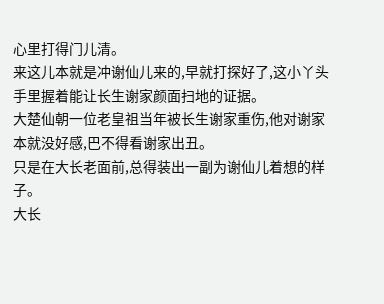心里打得门儿清。
来这儿本就是冲谢仙儿来的,早就打探好了,这小丫头手里握着能让长生谢家颜面扫地的证据。
大楚仙朝一位老皇祖当年被长生谢家重伤,他对谢家本就没好感,巴不得看谢家出丑。
只是在大长老面前,总得装出一副为谢仙儿着想的样子。
大长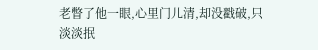老瞥了他一眼,心里门儿清,却没戳破,只淡淡抿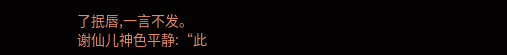了抿唇,一言不发。
谢仙儿神色平静:“此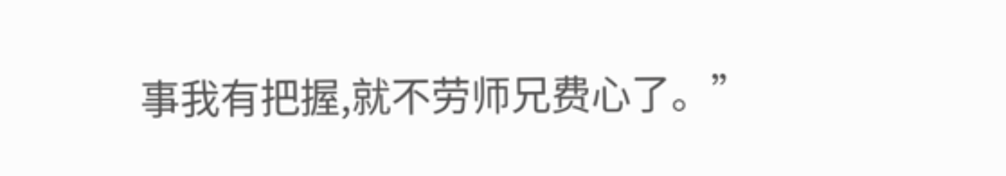事我有把握,就不劳师兄费心了。”